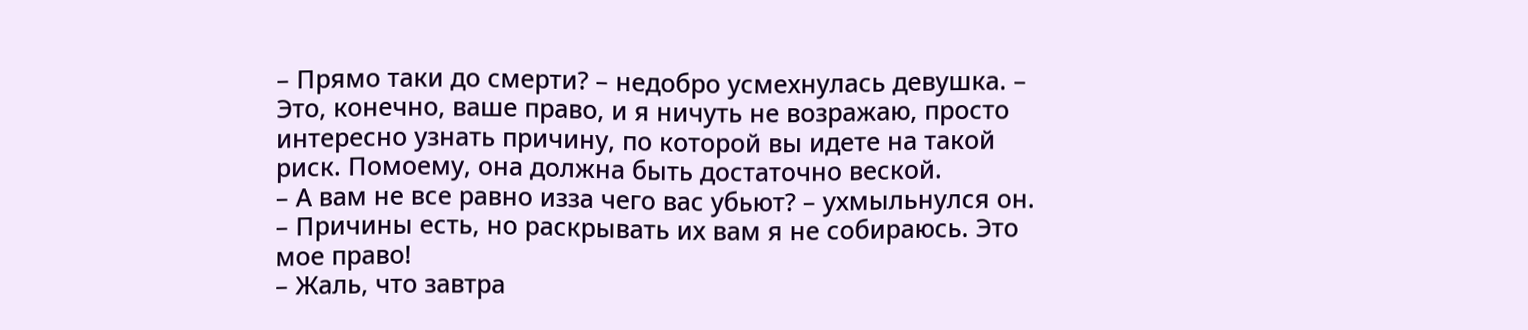– Прямо таки до смерти? – недобро усмехнулась девушка. – Это, конечно, ваше право, и я ничуть не возражаю, просто интересно узнать причину, по которой вы идете на такой риск. Помоему, она должна быть достаточно веской.
– А вам не все равно изза чего вас убьют? – ухмыльнулся он. – Причины есть, но раскрывать их вам я не собираюсь. Это мое право!
– Жаль, что завтра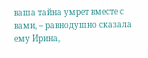ваша тайна умрет вместе с вами, – равнодушно сказала ему Ирина,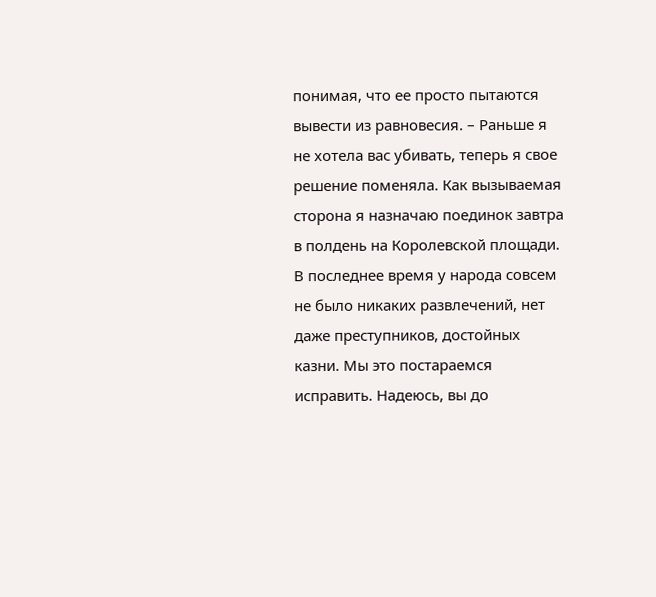понимая, что ее просто пытаются вывести из равновесия. – Раньше я не хотела вас убивать, теперь я свое решение поменяла. Как вызываемая сторона я назначаю поединок завтра в полдень на Королевской площади. В последнее время у народа совсем не было никаких развлечений, нет даже преступников, достойных казни. Мы это постараемся исправить. Надеюсь, вы до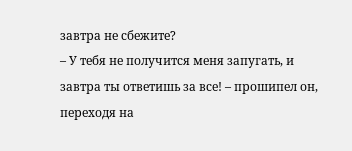завтра не сбежите?
– У тебя не получится меня запугать, и завтра ты ответишь за все! – прошипел он, переходя на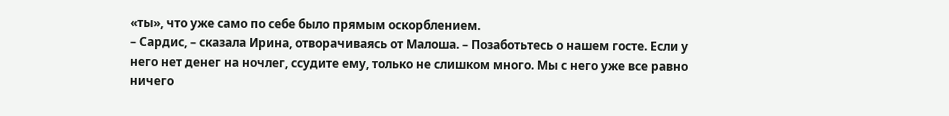«ты», что уже само по себе было прямым оскорблением.
– Сардис, – сказала Ирина, отворачиваясь от Малоша. – Позаботьтесь о нашем госте. Если у него нет денег на ночлег, ссудите ему, только не слишком много. Мы с него уже все равно ничего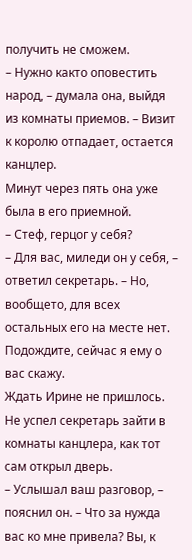получить не сможем.
– Нужно както оповестить народ, – думала она, выйдя из комнаты приемов. – Визит к королю отпадает, остается канцлер.
Минут через пять она уже была в его приемной.
– Стеф, герцог у себя?
– Для вас, миледи он у себя, – ответил секретарь. – Но, вообщето, для всех остальных его на месте нет. Подождите, сейчас я ему о вас скажу.
Ждать Ирине не пришлось. Не успел секретарь зайти в комнаты канцлера, как тот сам открыл дверь.
– Услышал ваш разговор, – пояснил он. – Что за нужда вас ко мне привела? Вы, к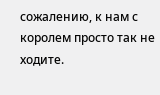сожалению, к нам с королем просто так не ходите.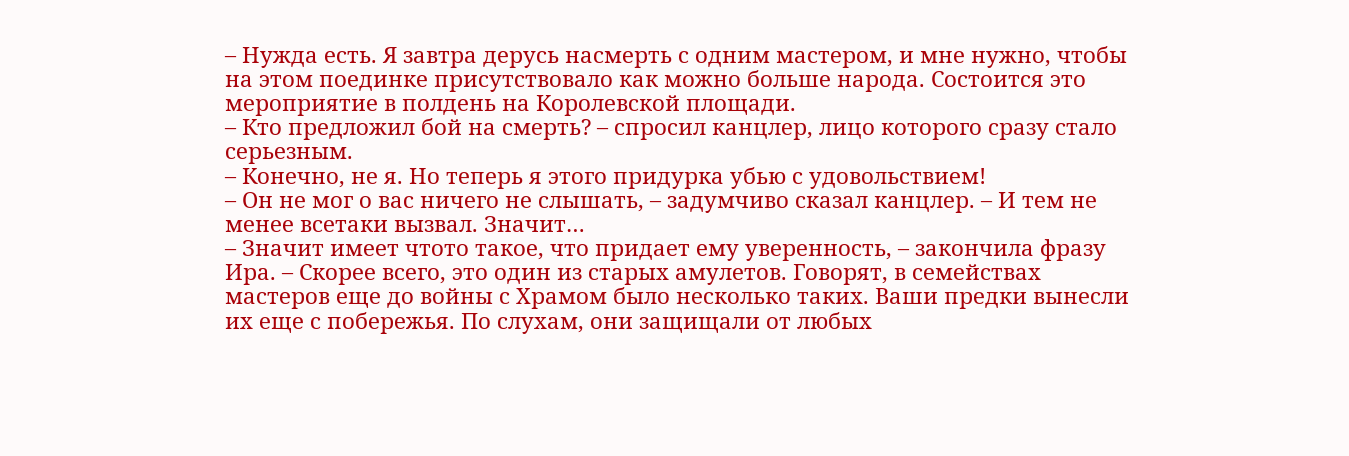– Нужда есть. Я завтра дерусь насмерть с одним мастером, и мне нужно, чтобы на этом поединке присутствовало как можно больше народа. Состоится это мероприятие в полдень на Королевской площади.
– Кто предложил бой на смерть? – спросил канцлер, лицо которого сразу стало серьезным.
– Конечно, не я. Но теперь я этого придурка убью с удовольствием!
– Он не мог о вас ничего не слышать, – задумчиво сказал канцлер. – И тем не менее всетаки вызвал. Значит…
– Значит имеет чтото такое, что придает ему уверенность, – закончила фразу Ира. – Скорее всего, это один из старых амулетов. Говорят, в семействах мастеров еще до войны с Храмом было несколько таких. Ваши предки вынесли их еще с побережья. По слухам, они защищали от любых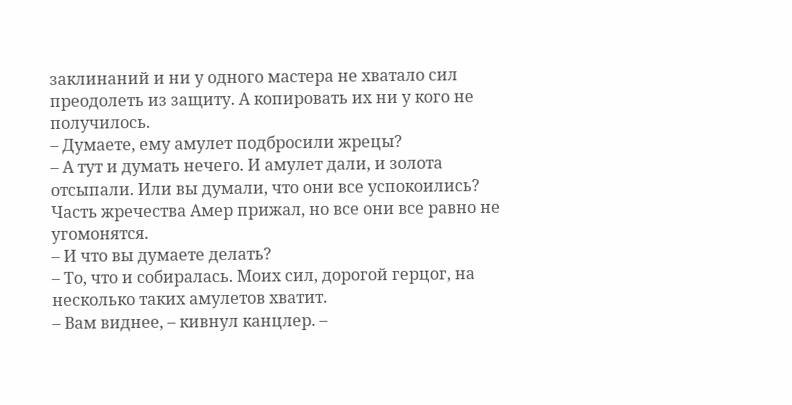заклинаний и ни у одного мастера не хватало сил преодолеть из защиту. А копировать их ни у кого не получилось.
– Думаете, ему амулет подбросили жрецы?
– А тут и думать нечего. И амулет дали, и золота отсыпали. Или вы думали, что они все успокоились? Часть жречества Амер прижал, но все они все равно не угомонятся.
– И что вы думаете делать?
– То, что и собиралась. Моих сил, дорогой герцог, на несколько таких амулетов хватит.
– Вам виднее, – кивнул канцлер. –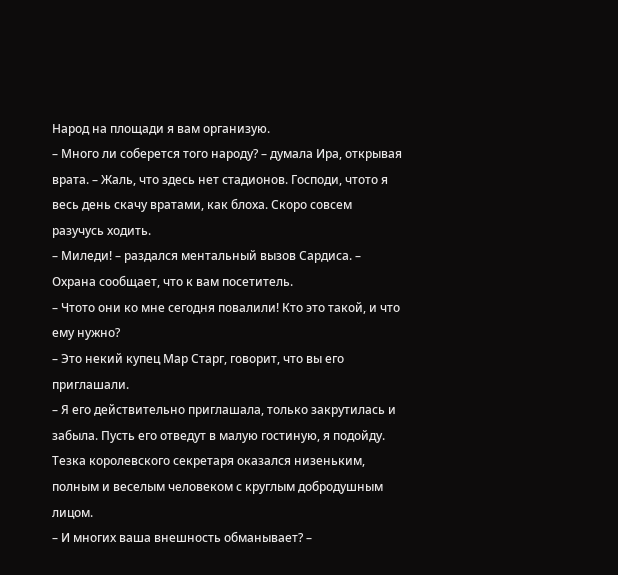Народ на площади я вам организую.
– Много ли соберется того народу? – думала Ира, открывая врата. – Жаль, что здесь нет стадионов. Господи, чтото я весь день скачу вратами, как блоха. Скоро совсем разучусь ходить.
– Миледи! – раздался ментальный вызов Сардиса. – Охрана сообщает, что к вам посетитель.
– Чтото они ко мне сегодня повалили! Кто это такой, и что ему нужно?
– Это некий купец Мар Старг, говорит, что вы его приглашали.
– Я его действительно приглашала, только закрутилась и забыла. Пусть его отведут в малую гостиную, я подойду.
Тезка королевского секретаря оказался низеньким, полным и веселым человеком с круглым добродушным лицом.
– И многих ваша внешность обманывает? –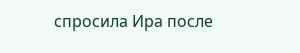спросила Ира после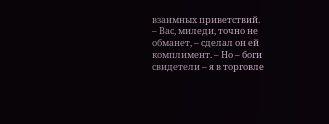взаимных приветствий.
– Вас, миледи, точно не обманет, – сделал он ей комплимент. – Но – боги свидетели – я в торговле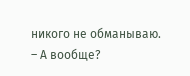никого не обманываю.
– А вообще?